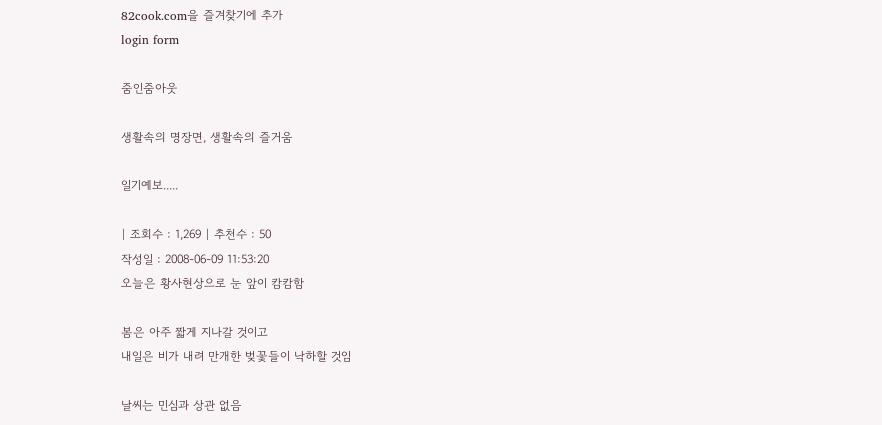82cook.com을 즐겨찾기에 추가
login form

줌인줌아웃

생활속의 명장면, 생활속의 즐거움

일기예보.....

| 조회수 : 1,269 | 추천수 : 50
작성일 : 2008-06-09 11:53:20
오늘은 황사현상으로 눈 앞이 캄캄함

봄은 아주 짧게 지나갈 것이고
내일은 비가 내려 만개한 벚꽃들이 낙하할 것임

날씨는 민심과 상관 없음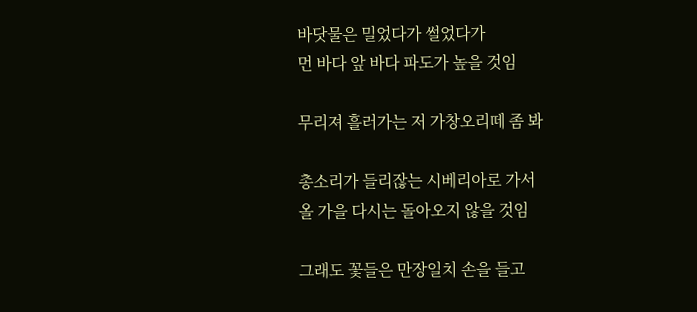바닷물은 밀었다가 썰었다가
먼 바다 앞 바다 파도가 높을 것임

무리져 흘러가는 저 가창오리떼 좀 봐

총소리가 들리잖는 시베리아로 가서
올 가을 다시는 돌아오지 않을 것임

그래도 꽃들은 만장일치 손을 들고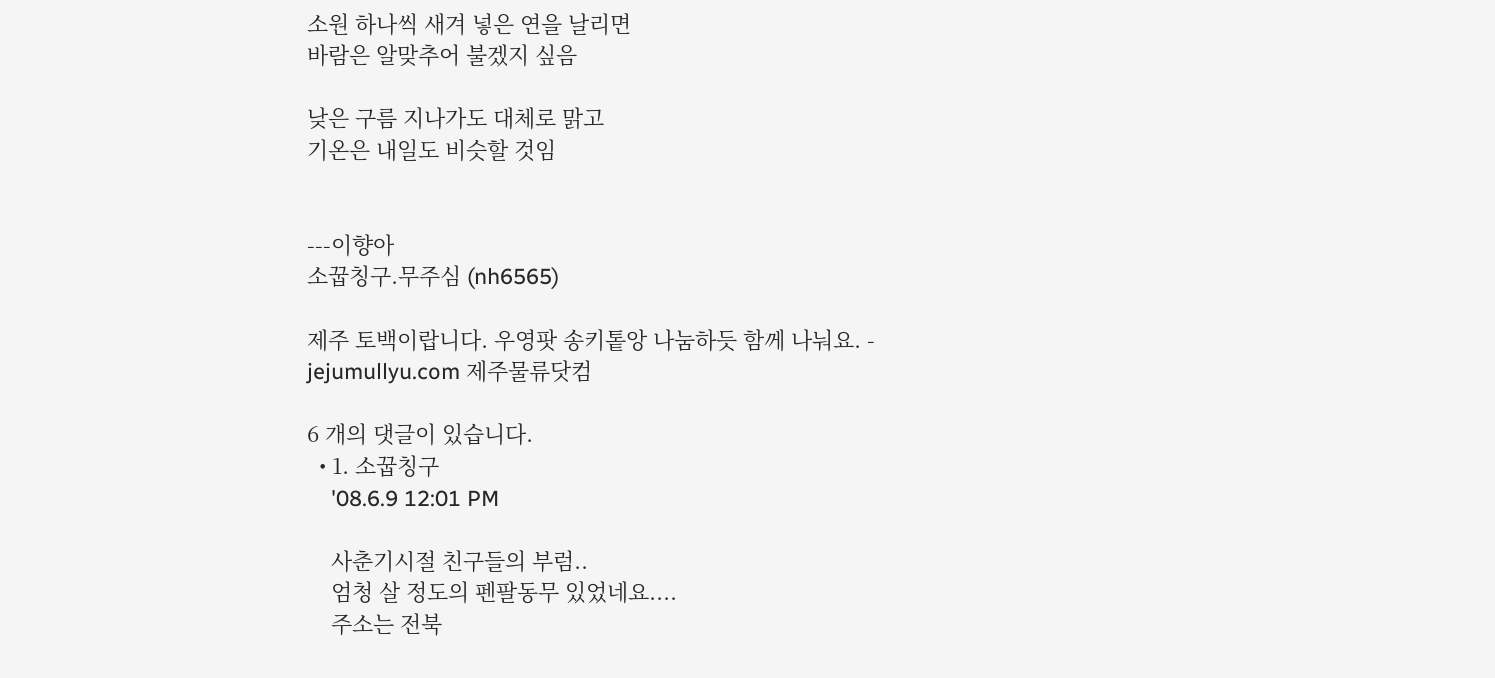소원 하나씩 새겨 넣은 연을 날리면
바람은 알맞추어 불겠지 싶음

낮은 구름 지나가도 대체로 맑고
기온은 내일도 비슷할 것임


---이향아
소꿉칭구.무주심 (nh6565)

제주 토백이랍니다. 우영팟 송키톹앙 나눔하듯 함께 나눠요. - jejumullyu.com 제주물류닷컴

6 개의 댓글이 있습니다.
  • 1. 소꿉칭구
    '08.6.9 12:01 PM

    사춘기시절 친구들의 부럼..
    엄청 살 정도의 펜팔동무 있었네요....
    주소는 전북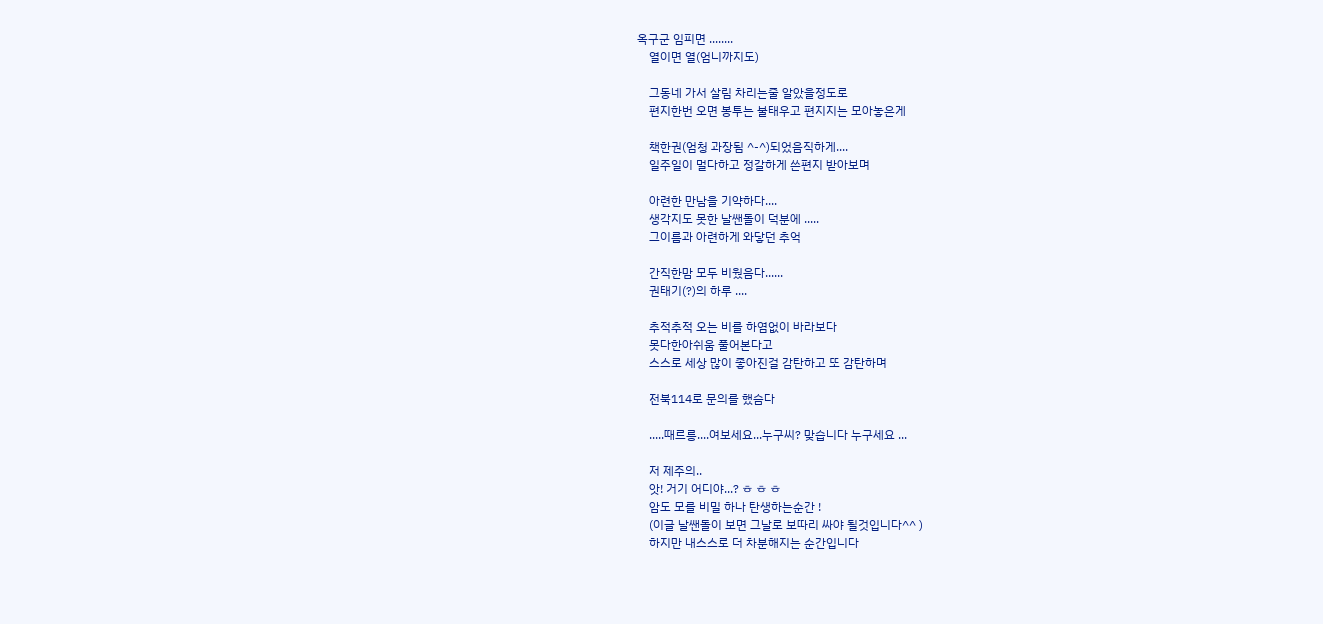옥구군 임피면 ........
    열이면 열(엄니까지도)

    그동네 가서 살림 차리는줄 알았을정도로
    편지한번 오면 봉투는 불태우고 편지지는 모아놓은게

    책한권(엄청 과장됨 ^-^)되었음직하게....
    일주일이 멀다하고 정갈하게 쓴편지 받아보며

    아련한 만남을 기약하다....
    생각지도 못한 날쌘돌이 덕분에 .....
    그이름과 아련하게 와닿던 추억

    간직한맘 모두 비웠음다......
    권태기(?)의 하루 ....

    추적추적 오는 비를 하염없이 바라보다
    못다한아쉬움 풀어본다고
    스스로 세상 많이 좋아진걸 감탄하고 또 감탄하며

    전북114로 문의를 했슴다

    .....때르릉....여보세요...누구씨? 맞습니다 누구세요 ...

    저 제주의..
    앗! 거기 어디야...? ㅎ ㅎ ㅎ
    암도 모를 비밀 하나 탄생하는순간 !
    (이글 날쌘돌이 보면 그날로 보따리 싸야 될것입니다^^ )
    하지만 내스스로 더 차분해지는 순간입니다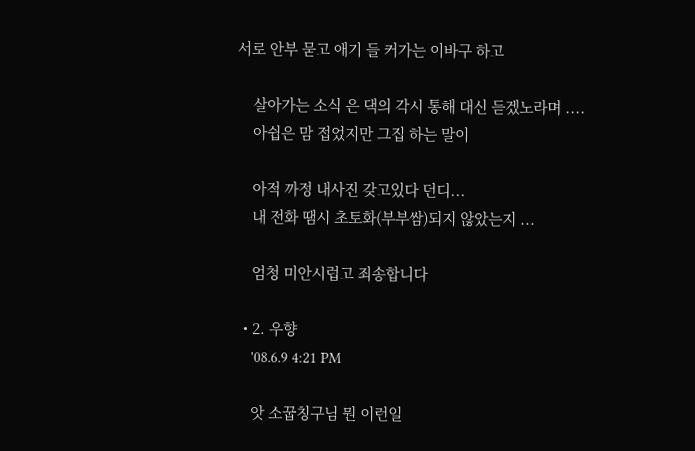서로 안부 묻고 애기 들 커가는 이바구 하고

    살아가는 소식 은 댁의 각시 통해 대신 듣겠노라며 ....
    아쉽은 맘 접었지만 그집 하는 말이

    아적 까정 내사진 갖고있다 던디...
    내 전화 땜시 초토화(부부쌈)되지 않았는지 ...

    엄청 미안시럽고 죄송합니다

  • 2. 우향
    '08.6.9 4:21 PM

    앗 소꿉칭구님 뭔 이런일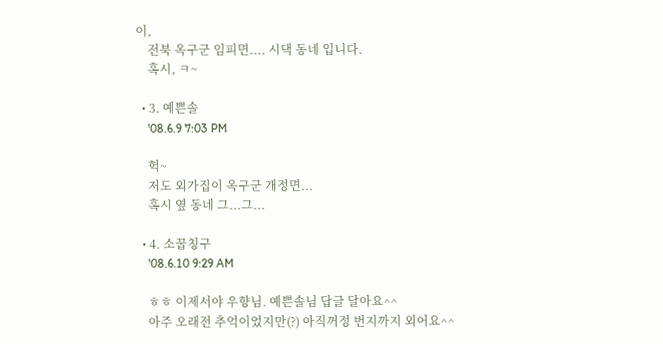이,
    전북 옥구군 임피면.... 시댁 동네 입니다.
    혹시, ㅋ~

  • 3. 예쁜솔
    '08.6.9 7:03 PM

    헉~
    저도 외가집이 옥구군 개정면...
    혹시 옆 동네 그...그...

  • 4. 소꿉칭구
    '08.6.10 9:29 AM

    ㅎㅎ 이제서야 우향님. 예쁜솔님 답글 달아요^^
    아주 오래전 추억이었지만(?) 아직꺼정 번지까지 외어요^^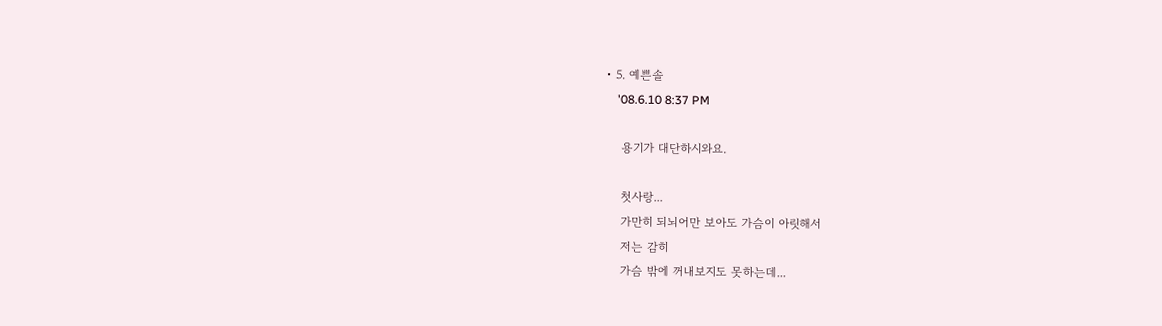• 5. 예쁜솔
    '08.6.10 8:37 PM

    용기가 대단하시와요.

    첫사랑...
    가만히 되뇌어만 보아도 가슴이 아릿해서
    저는 감히
    가슴 밖에 꺼내보지도 못하는데...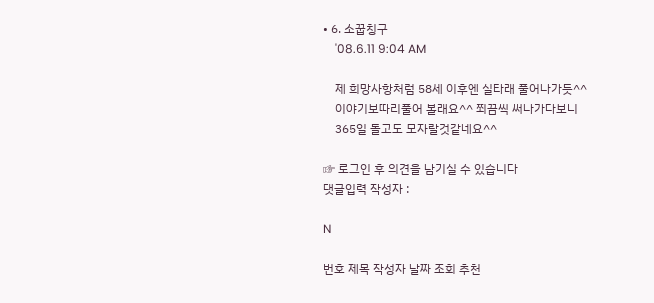• 6. 소꿉칭구
    '08.6.11 9:04 AM

    제 희망사항처럼 58세 이후엔 실타래 풀어나가듯^^
    이야기보따리풀어 볼래요^^ 쬐끔씩 써나가다보니
    365일 돌고도 모자랄것같네요^^

☞ 로그인 후 의견을 남기실 수 있습니다
댓글입력 작성자 :

N

번호 제목 작성자 날짜 조회 추천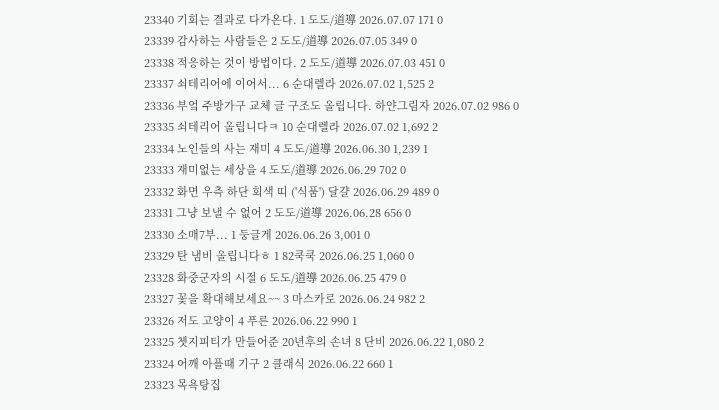23340 기회는 결과로 다가온다. 1 도도/道導 2026.07.07 171 0
23339 감사하는 사람들은 2 도도/道導 2026.07.05 349 0
23338 적응하는 것이 방법이다. 2 도도/道導 2026.07.03 451 0
23337 쇠테리어에 이어서... 6 순대렐라 2026.07.02 1,525 2
23336 부엌 주방가구 교체 글 구조도 올립니다. 하얀그림자 2026.07.02 986 0
23335 쇠테리어 올립니다ㅋ 10 순대렐라 2026.07.02 1,692 2
23334 노인들의 사는 재미 4 도도/道導 2026.06.30 1,239 1
23333 재미없는 세상을 4 도도/道導 2026.06.29 702 0
23332 화면 우측 하단 회색 띠 ('식품') 달걀 2026.06.29 489 0
23331 그냥 보낼 수 없어 2 도도/道導 2026.06.28 656 0
23330 소매7부... 1 둥글게 2026.06.26 3,001 0
23329 탄 냄비 올립니다ㅎ 1 82쿡쿡 2026.06.25 1,060 0
23328 화중군자의 시절 6 도도/道導 2026.06.25 479 0
23327 꽃을 확대해보세요~~ 3 마스카로 2026.06.24 982 2
23326 저도 고양이 4 푸른 2026.06.22 990 1
23325 쳇지피티가 만들어준 20년후의 손녀 8 단비 2026.06.22 1,080 2
23324 어깨 아플때 기구 2 클래식 2026.06.22 660 1
23323 목욕탕집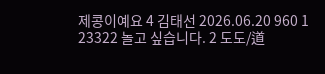제콩이예요 4 김태선 2026.06.20 960 1
23322 놀고 싶습니다. 2 도도/道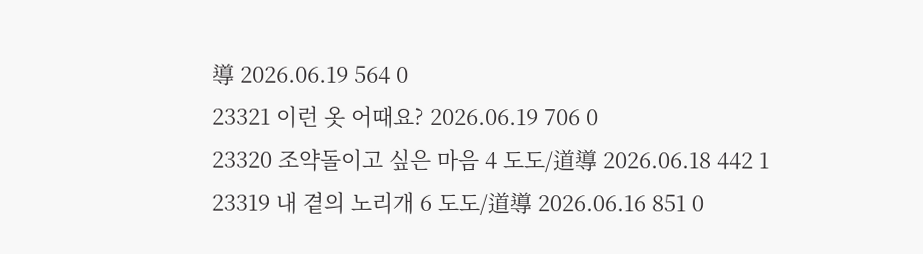導 2026.06.19 564 0
23321 이런 옷 어때요? 2026.06.19 706 0
23320 조약돌이고 싶은 마음 4 도도/道導 2026.06.18 442 1
23319 내 곁의 노리개 6 도도/道導 2026.06.16 851 0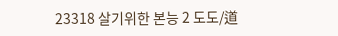23318 살기위한 본능 2 도도/道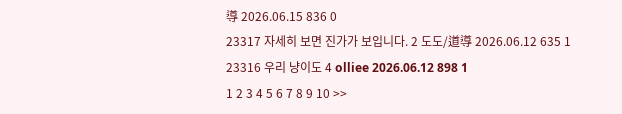導 2026.06.15 836 0
23317 자세히 보면 진가가 보입니다. 2 도도/道導 2026.06.12 635 1
23316 우리 냥이도 4 olliee 2026.06.12 898 1
1 2 3 4 5 6 7 8 9 10 >>